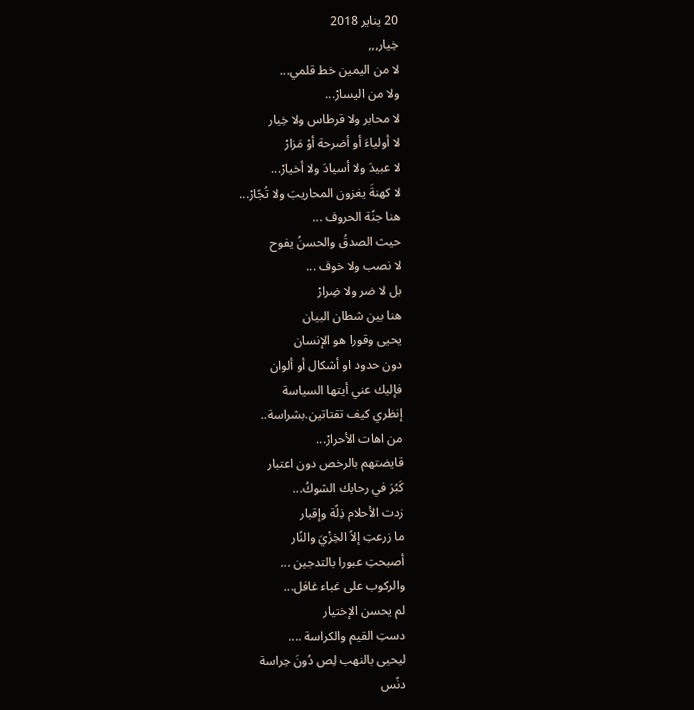20 يناير 2018
خِيار,,,
لا من اليمين خط قلمي...
ولا من اليسارْ...
لا محابر ولا قرطاس ولا خِيار
لا أولياءَ أو أضرحة أوْ مَزارْ
لا عبيدَ ولا أسيادَ ولا أخيارْ...
لا كهنةَ يغزون المحاريبَ ولا تُجًارْ...
هنا جنًة الحروف ...
حيث الصدقُ والحسنُ يفوح
لا نصب ولا خوف ...
بل لا ضر ولا ضِرارْ
هنا بين شطان البيان
يحيى وقورا هو الإنسان
دون حدود او أشكال أو ألوان
فإليك عني أيتها السياسة
إنظري كيف تقتاتين.بشراسة..
من اهات الأحرارْ...
قايضتهم بالرخص دون اعتبار
كَبُرَ في رحابك الشوكُ...
زدت الأحلام ذِلًة وإقبار
ما زرعتِ إلاً الخِزْيَ والنًار
أصبحتِ عبورا بالتدجين ...
والركوب على غباء غافل...
لم يحسن الإختيار
دستِ القيم والكراسة ....
ليحيى بالنهب لِص دُونَ حِراسة
دنًس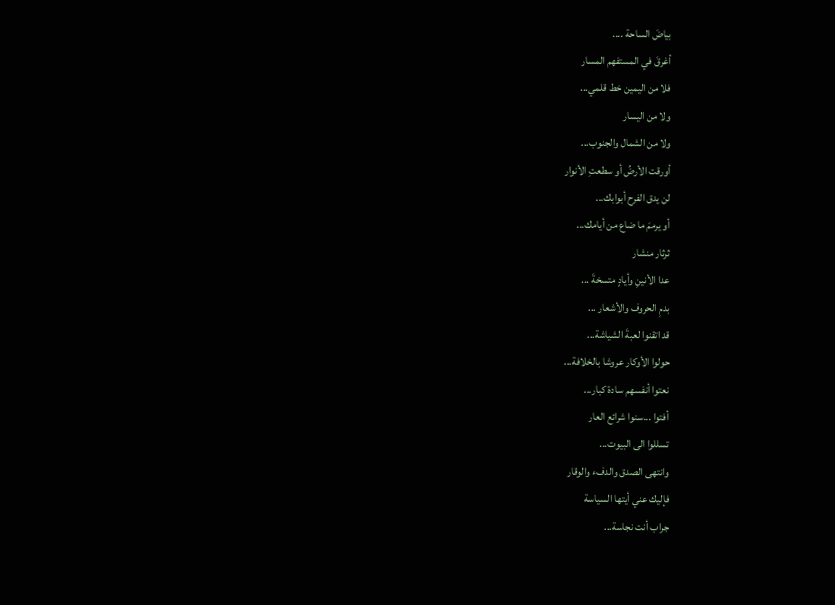بياضَ الساحة ....
أغرقَ في المستفهم المسار
فلا من اليمين خط قلمي...
ولا من اليسار
ولا من الشمال والجنوب...
أورقت الأرضُ أو سطعتِ الأنوار
لن يدق الفرح أبوابك...
أو يرممَ ما ضاع من أيامك...
ثرثار منشار
عدا الأنينِ وأيادٍ متسخةَ ...
بدمِ الحروف والأشعار ...
قد اتقنوا لعبةَ الشياشة...
حولوا الأوكار عروشا بالخلافة...
نعتوا أنفسهم سادة كبار...
أفتوا ...سنوا شرائع العار
تسللوا الى البيوت...
وانتهى الصدق والدفء والوقار
فإليك عني أيتها السياسة
جراب أنت نجاسة...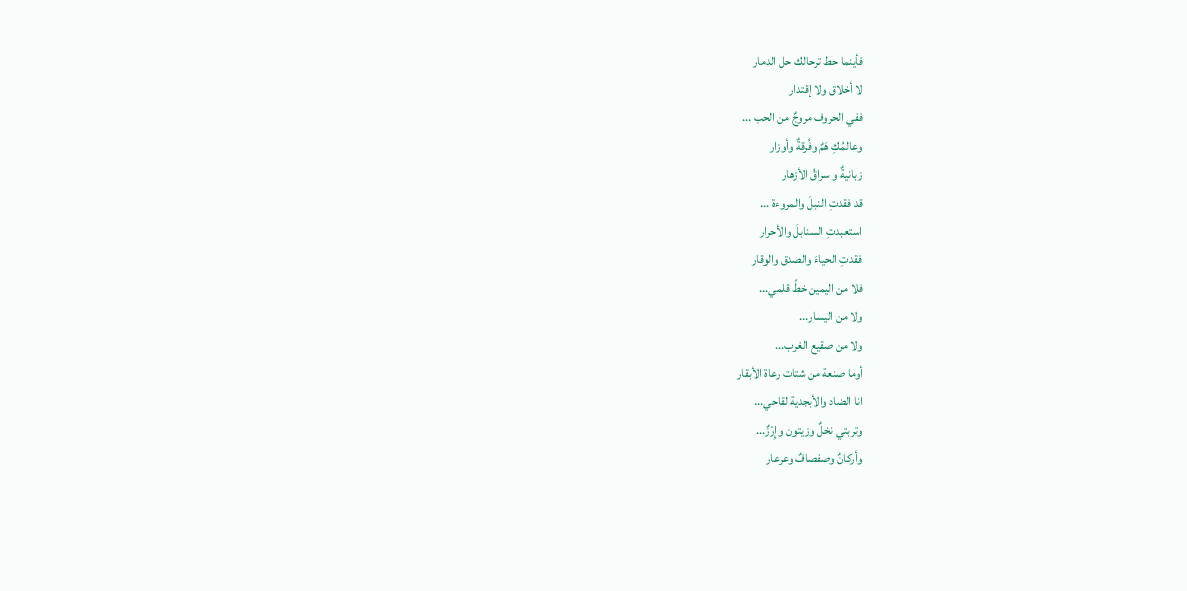فأينما حط ترحالك حل الدمار
لا أخلاق ولا إقتدار
ففي الحروف مروجٌ من الحب ...
وعالمُكِ هَمٌ وفُرقةٌ وأوزار
زبانيةٌ و سراقُ الأزهار
قد فقدتِ النبلَ والمروءة ...
استعبدتِ السنابلَ والأحرار
فقدتِ الحياءَ والصدق والوقار
فلا من اليمين خطً قلمي...
ولا من اليسار...
ولا من صقيع الغرب...
أوما صنعة من شتات رعاة الأبقار
انا الضاد والأبجدية لقاحي...
وتربتي نخلٌ وزيتون وإِرْزٌ...
وأركانٌ وصفصافٌ وعرعار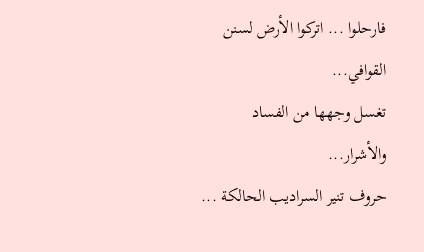فارحلوا ... اتركوا الأرض لسنن القوافي...
تغسل وجهها من الفساد والأشرار...
حروف تنير السراديب الحالكة ...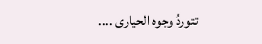تتوردُ وجوه الحيارى ....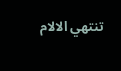تنتهي الالام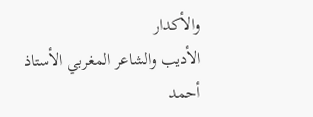والأكدار
الأديب والشاعر المغربي الأستاذ أحمد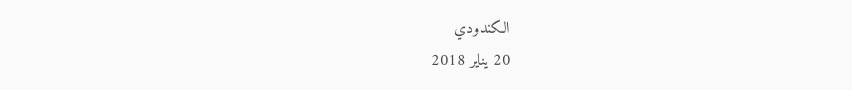الكندودي
20 يناير 2018